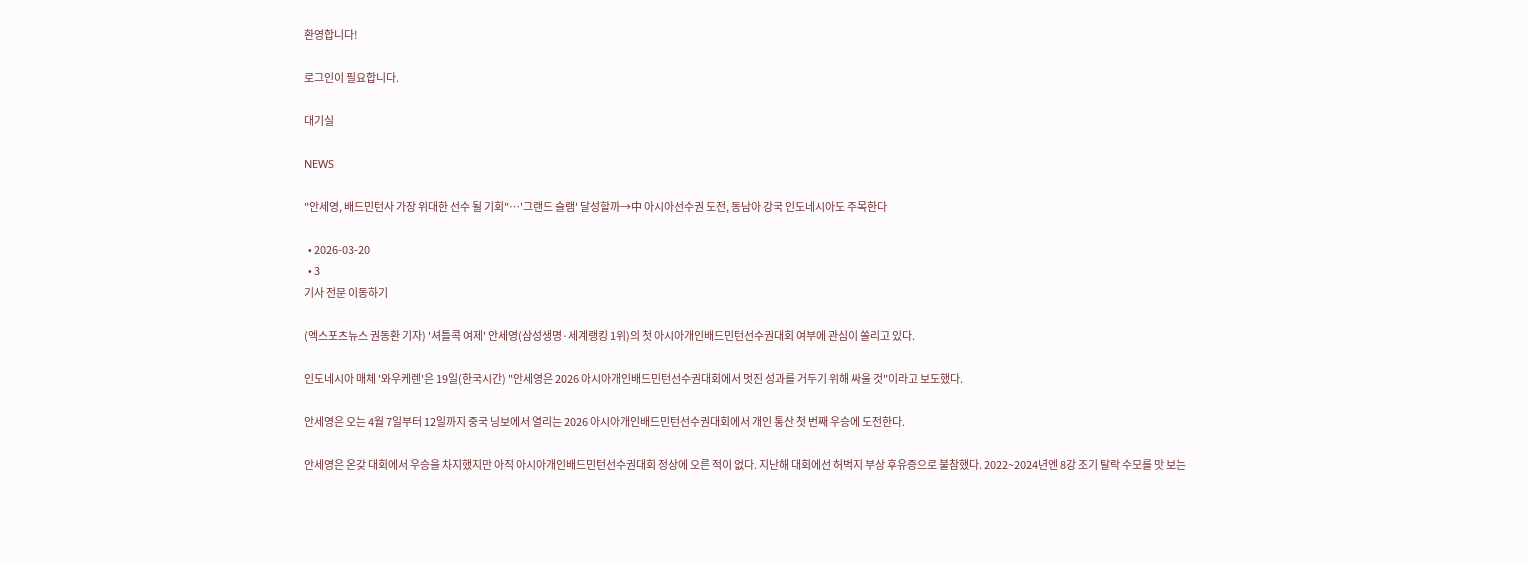환영합니다!

로그인이 필요합니다.

대기실

NEWS

"안세영, 배드민턴사 가장 위대한 선수 될 기회"…'그랜드 슬램' 달성할까→中 아시아선수권 도전, 동남아 강국 인도네시아도 주목한다

  • 2026-03-20
  • 3
기사 전문 이동하기

(엑스포츠뉴스 권동환 기자) '셔틀콕 여제' 안세영(삼성생명·세계랭킹 1위)의 첫 아시아개인배드민턴선수권대회 여부에 관심이 쏠리고 있다.

인도네시아 매체 '와우케렌'은 19일(한국시간) "안세영은 2026 아시아개인배드민턴선수권대회에서 멋진 성과를 거두기 위해 싸울 것"이라고 보도했다.

안세영은 오는 4월 7일부터 12일까지 중국 닝보에서 열리는 2026 아시아개인배드민턴선수권대회에서 개인 통산 첫 번째 우승에 도전한다.

안세영은 온갖 대회에서 우승을 차지했지만 아직 아시아개인배드민턴선수권대회 정상에 오른 적이 없다. 지난해 대회에선 허벅지 부상 후유증으로 불참했다. 2022~2024년엔 8강 조기 탈락 수모를 맛 보는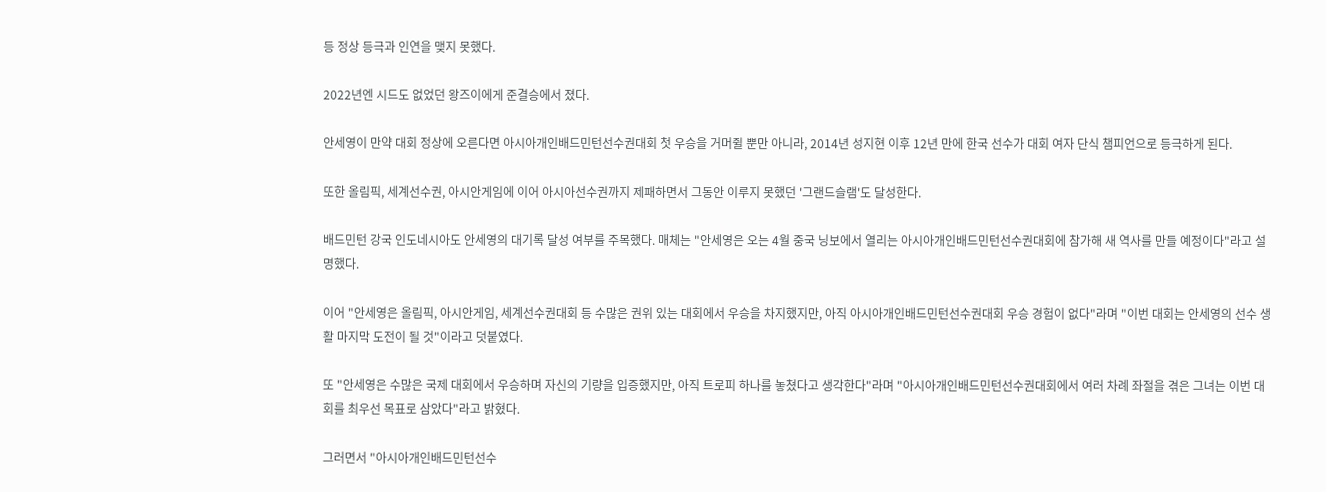등 정상 등극과 인연을 맺지 못했다.

2022년엔 시드도 없었던 왕즈이에게 준결승에서 졌다.

안세영이 만약 대회 정상에 오른다면 아시아개인배드민턴선수권대회 첫 우승을 거머쥘 뿐만 아니라, 2014년 성지현 이후 12년 만에 한국 선수가 대회 여자 단식 챔피언으로 등극하게 된다.

또한 올림픽, 세계선수권, 아시안게임에 이어 아시아선수권까지 제패하면서 그동안 이루지 못했던 '그랜드슬램'도 달성한다.

배드민턴 강국 인도네시아도 안세영의 대기록 달성 여부를 주목했다. 매체는 "안세영은 오는 4월 중국 닝보에서 열리는 아시아개인배드민턴선수권대회에 참가해 새 역사를 만들 예정이다"라고 설명했다.

이어 "안세영은 올림픽, 아시안게임, 세계선수권대회 등 수많은 권위 있는 대회에서 우승을 차지했지만, 아직 아시아개인배드민턴선수권대회 우승 경험이 없다"라며 "이번 대회는 안세영의 선수 생활 마지막 도전이 될 것"이라고 덧붙였다.

또 "안세영은 수많은 국제 대회에서 우승하며 자신의 기량을 입증했지만, 아직 트로피 하나를 놓쳤다고 생각한다"라며 "아시아개인배드민턴선수권대회에서 여러 차례 좌절을 겪은 그녀는 이번 대회를 최우선 목표로 삼았다"라고 밝혔다.

그러면서 "아시아개인배드민턴선수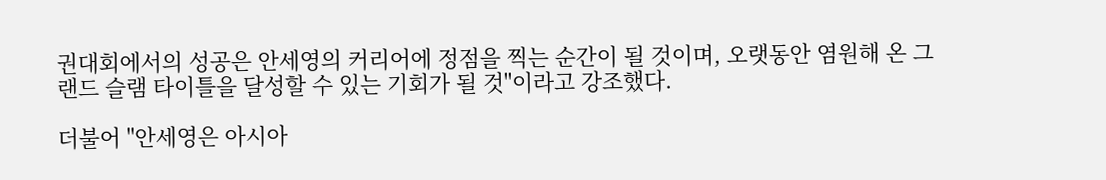권대회에서의 성공은 안세영의 커리어에 정점을 찍는 순간이 될 것이며, 오랫동안 염원해 온 그랜드 슬램 타이틀을 달성할 수 있는 기회가 될 것"이라고 강조했다.

더불어 "안세영은 아시아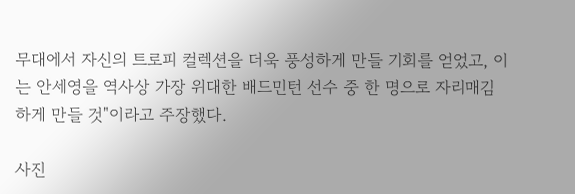무대에서 자신의 트로피 컬렉션을 더욱 풍성하게 만들 기회를 얻었고, 이는 안세영을 역사상 가장 위대한 배드민턴 선수 중 한 명으로 자리매김하게 만들 것"이라고 주장했다.

사진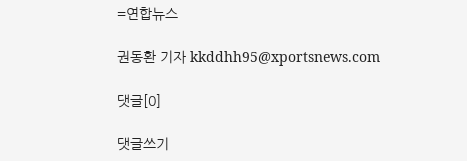=연합뉴스

권동환 기자 kkddhh95@xportsnews.com

댓글[0]

댓글쓰기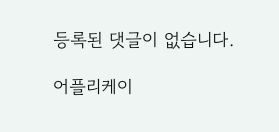등록된 댓글이 없습니다.

어플리케이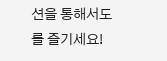션을 통해서도
를 즐기세요!